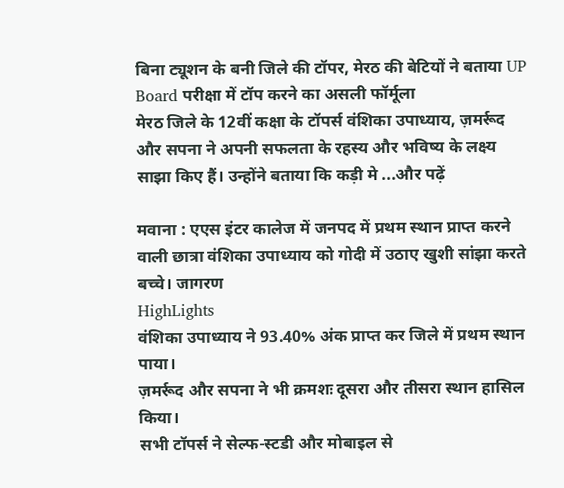बिना ट्यूशन के बनी जिले की टॉपर, मेरठ की बेटियों ने बताया UP Board परीक्षा में टॉप करने का असली फॉर्मूला
मेरठ जिले के 12वीं कक्षा के टॉपर्स वंशिका उपाध्याय, ज़मर्रूद और सपना ने अपनी सफलता के रहस्य और भविष्य के लक्ष्य साझा किए हैं। उन्होंने बताया कि कड़ी मे ...और पढ़ें

मवाना : एएस इंटर कालेज में जनपद में प्रथम स्थान प्राप्त करने वाली छात्रा वंशिका उपाध्याय को गोदी में उठाए खुशी सांझा करते बच्चे। जागरण
HighLights
वंशिका उपाध्याय ने 93.40% अंक प्राप्त कर जिले में प्रथम स्थान पाया।
ज़मर्रूद और सपना ने भी क्रमशः दूसरा और तीसरा स्थान हासिल किया।
सभी टॉपर्स ने सेल्फ-स्टडी और मोबाइल से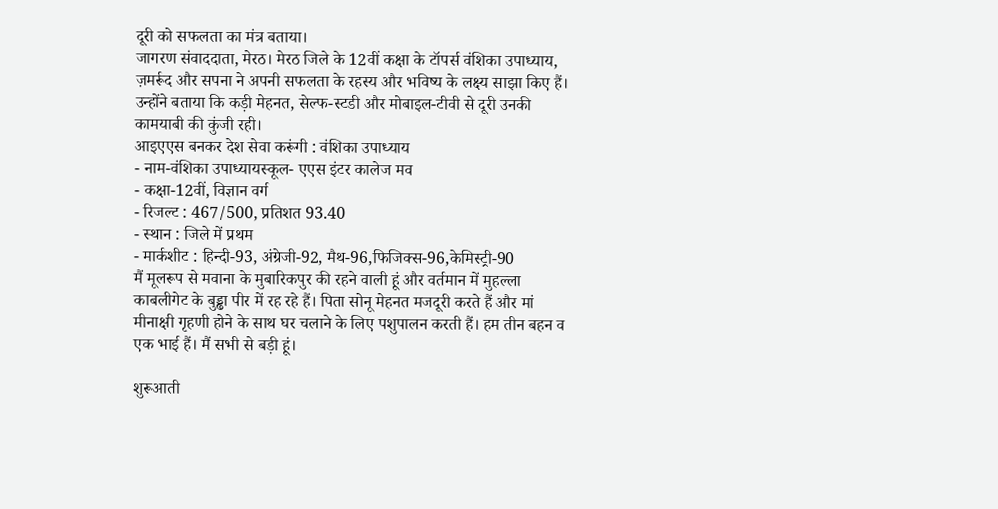दूरी को सफलता का मंत्र बताया।
जागरण संवाददाता, मेरठ। मेरठ जिले के 12वीं कक्षा के टॉपर्स वंशिका उपाध्याय, ज़मर्रूद और सपना ने अपनी सफलता के रहस्य और भविष्य के लक्ष्य साझा किए हैं। उन्होंने बताया कि कड़ी मेहनत, सेल्फ-स्टडी और मोबाइल-टीवी से दूरी उनकी कामयाबी की कुंजी रही।
आइएएस बनकर देश सेवा करूंगी : वंशिका उपाध्याय
- नाम-वंशिका उपाध्यायस्कूल- एएस इंटर कालेज मव
- कक्षा-12वीं, विज्ञान वर्ग
- रिजल्ट : 467/500, प्रतिशत 93.40
- स्थान : जिले में प्रथम
- मार्कशीट : हिन्दी-93, अंग्रेजी-92, मैथ-96,फिजिक्स-96,केमिस्ट्री-90
मैं मूलरूप से मवाना के मुबारिकपुर की रहने वाली हूं और वर्तमान में मुहल्ला काबलीगेट के बुड्ढा पीर में रह रहे हैं। पिता सोनू मेहनत मजदूरी करते हैं और मां मीनाक्षी गृहणी होने के साथ घर चलाने के लिए पशुपालन करती हैं। हम तीन बहन व एक भाई हैं। मैं सभी से बड़ी हूं।

शुरूआती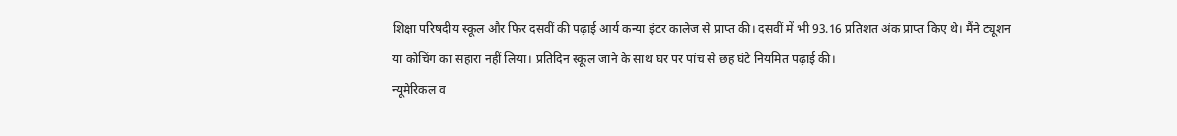शिक्षा परिषदीय स्कूल और फिर दसवीं की पढ़ाई आर्य कन्या इंटर कालेज से प्राप्त की। दसवीं में भी 93.16 प्रतिशत अंक प्राप्त किए थे। मैंने ट्यूशन या कोचिंग का सहारा नहीं लिया। प्रतिदिन स्कूल जाने के साथ घर पर पांच से छह घंटे नियमित पढ़ाई की।
न्यूमेरिकल व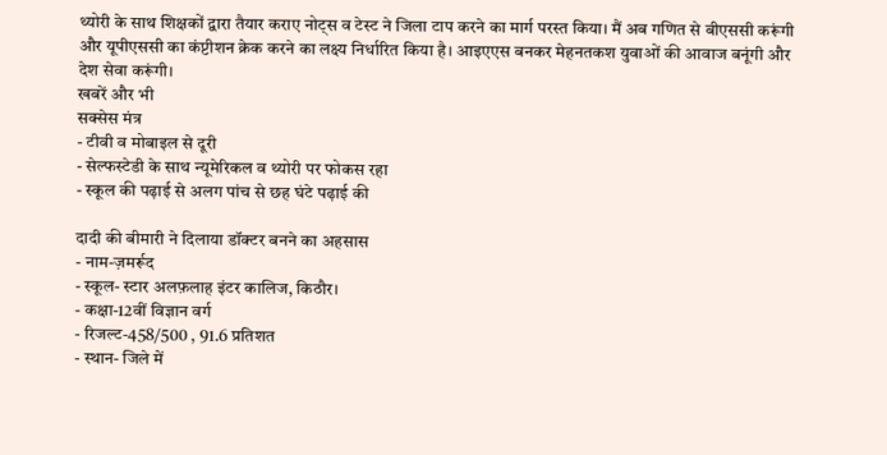थ्योरी के साथ शिक्षकों द्वारा तैयार कराए नोट्स व टेस्ट ने जिला टाप करने का मार्ग परस्त किया। मैं अब गणित से बीएससी करूंगी और यूपीएससी का कंप्टीशन क्रेक करने का लक्ष्य निर्धारित किया है। आइएएस बनकर मेहनतकश युवाओं की आवाज बनूंगी और देश सेवा करूंगी।
खबरें और भी
सक्सेस मंत्र
- टीवी व मोबाइल से दूरी
- सेल्फस्टेडी के साथ न्यूमेरिकल व थ्योरी पर फोकस रहा
- स्कूल की पढ़ाई से अलग पांच से छह घंटे पढ़ाई की

दादी की बीमारी ने दिलाया डॉक्टर बनने का अहसास
- नाम-ज़मर्रूद
- स्कूल- स्टार अलफ़लाह इंटर कालिज, किठौर।
- कक्षा-12वीं विज्ञान वर्ग
- रिजल्ट-458/500 , 91.6 प्रतिशत
- स्थान- जिले में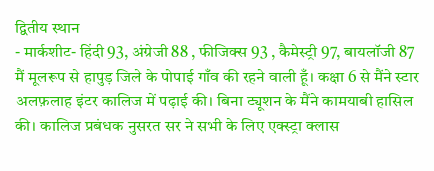द्वितीय स्थान
- मार्कशीट- हिंदी 93, अंग्रेजी 88 , फीजिक्स 93 , कैमेस्ट्री 97, बायलॉजी 87
मैं मूलरूप से हापुड़ जिले के पोपाई गाँव की रहने वाली हूँ। कक्षा 6 से मैंने स्टार अलफ़लाह इंटर कालिज में पढ़ाई की। बिना ट्यूशन के मैंने कामयाबी हासिल की। कालिज प्रबंधक नुसरत सर ने सभी के लिए एक्स्ट्रा क्लास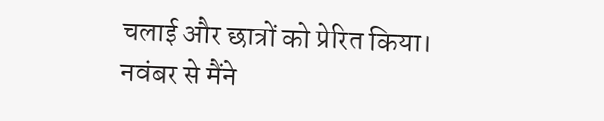चलाई और छात्रों को प्रेरित किया। नवंबर से मैंने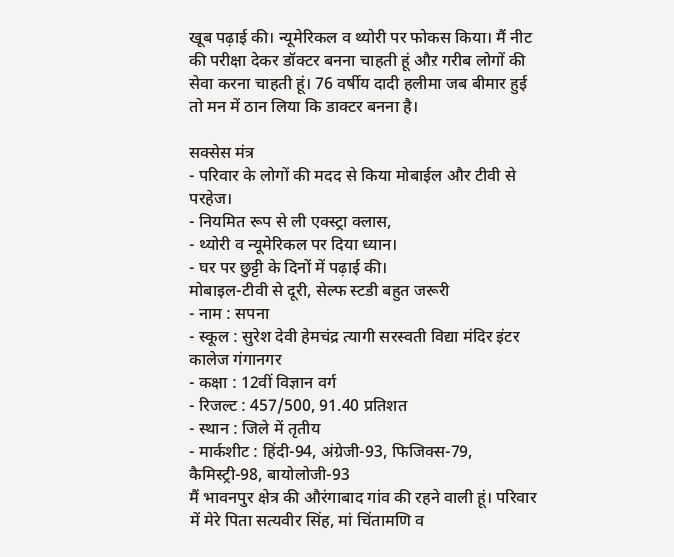खूब पढ़ाई की। न्यूमेरिकल व थ्योरी पर फोकस किया। मैं नीट की परीक्षा देकर डॉक्टर बनना चाहती हूं औऱ गरीब लोगों की सेवा करना चाहती हूं। 76 वर्षीय दादी हलीमा जब बीमार हुई तो मन में ठान लिया कि डाक्टर बनना है।

सक्सेस मंत्र
- परिवार के लोगों की मदद से किया मोबाईल और टीवी से परहेज।
- नियमित रूप से ली एक्स्ट्रा क्लास,
- थ्योरी व न्यूमेरिकल पर दिया ध्यान।
- घर पर छुट्टी के दिनों में पढ़ाई की।
मोबाइल-टीवी से दूरी, सेल्फ स्टडी बहुत जरूरी
- नाम : सपना
- स्कूल : सुरेश देवी हेमचंद्र त्यागी सरस्वती विद्या मंदिर इंटर कालेज गंगानगर
- कक्षा : 12वीं विज्ञान वर्ग
- रिजल्ट : 457/500, 91.40 प्रतिशत
- स्थान : जिले में तृतीय
- मार्कशीट : हिंदी-94, अंग्रेजी-93, फिजिक्स-79, कैमिस्ट्री-98, बायोलोजी-93
मैं भावनपुर क्षेत्र की औरंगाबाद गांव की रहने वाली हूं। परिवार में मेरे पिता सत्यवीर सिंह, मां चिंतामणि व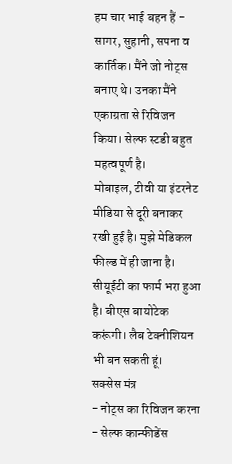हम चार भाई बहन हैं - सागर, सुहानी, सपना व कार्तिक। मैंने जो नोट्स बनाए थे। उनका मैंने एकाग्रता से रिविजन किया। सेल्फ स्टडी बहुत महत्वपूर्ण है।
मोबाइल, टीवी या इंटरनेट मीडिया से दूरी बनाकर रखी हुई है। मुझे मेडिकल फील्ड में ही जाना है। सीयूईटी का फार्म भरा हुआ है। बीएस बायोटेक करूंगी। लैब टेक्नीशियन भी बन सकती हूं।
सक्सेस मंत्र
- नोट्स का रिविजन करना
- सेल्फ कान्फीडेंस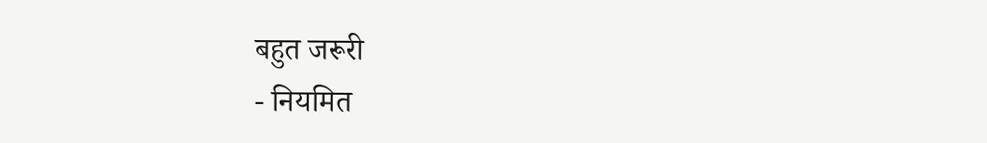बहुत जरूरी
- नियमित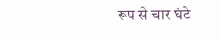रूप से चार घंटे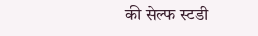की सेल्फ स्टडी